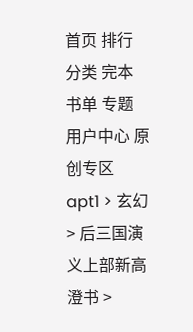首页 排行 分类 完本 书单 专题 用户中心 原创专区
apt1 > 玄幻 > 后三国演义上部新高澄书 >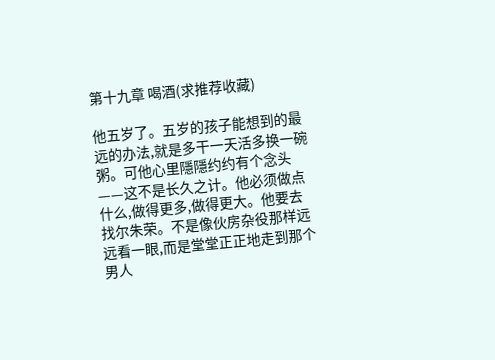第十九章 喝酒(求推荐收藏)

他五岁了。五岁的孩子能想到的最远的办法,就是多干一天活多换一碗粥。可他心里隱隱约约有个念头——这不是长久之计。他必须做点什么,做得更多,做得更大。他要去找尔朱荣。不是像伙房杂役那样远远看一眼,而是堂堂正正地走到那个男人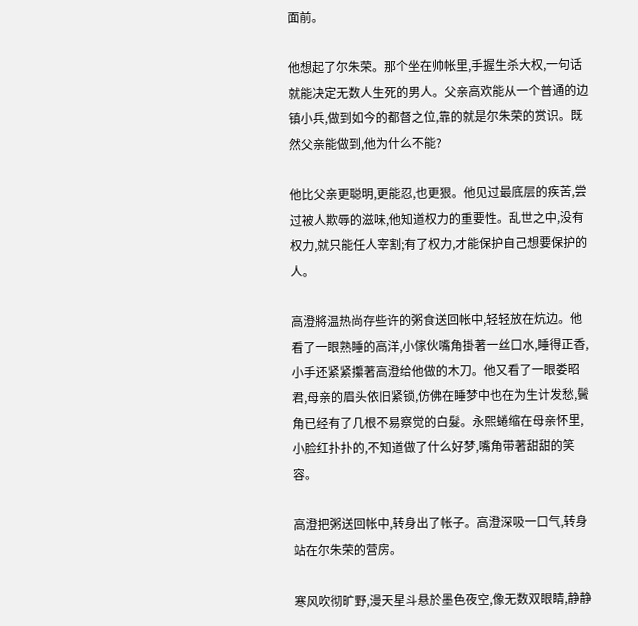面前。

他想起了尔朱荣。那个坐在帅帐里,手握生杀大权,一句话就能决定无数人生死的男人。父亲高欢能从一个普通的边镇小兵,做到如今的都督之位,靠的就是尔朱荣的赏识。既然父亲能做到,他为什么不能?

他比父亲更聪明,更能忍,也更狠。他见过最底层的疾苦,尝过被人欺辱的滋味,他知道权力的重要性。乱世之中,没有权力,就只能任人宰割;有了权力,才能保护自己想要保护的人。

高澄將温热尚存些许的粥食送回帐中,轻轻放在炕边。他看了一眼熟睡的高洋,小傢伙嘴角掛著一丝口水,睡得正香,小手还紧紧攥著高澄给他做的木刀。他又看了一眼娄昭君,母亲的眉头依旧紧锁,仿佛在睡梦中也在为生计发愁,鬢角已经有了几根不易察觉的白髮。永熙蜷缩在母亲怀里,小脸红扑扑的,不知道做了什么好梦,嘴角带著甜甜的笑容。

高澄把粥送回帐中,转身出了帐子。高澄深吸一口气,转身站在尔朱荣的营房。

寒风吹彻旷野,漫天星斗悬於墨色夜空,像无数双眼睛,静静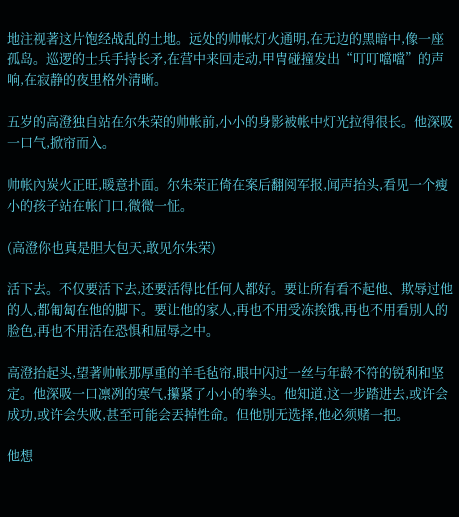地注视著这片饱经战乱的土地。远处的帅帐灯火通明,在无边的黑暗中,像一座孤岛。巡逻的士兵手持长矛,在营中来回走动,甲冑碰撞发出“叮叮噹噹”的声响,在寂静的夜里格外清晰。

五岁的高澄独自站在尔朱荣的帅帐前,小小的身影被帐中灯光拉得很长。他深吸一口气,掀帘而入。

帅帐內炭火正旺,暖意扑面。尔朱荣正倚在案后翻阅军报,闻声抬头,看见一个瘦小的孩子站在帐门口,微微一怔。

(高澄你也真是胆大包天,敢见尔朱荣)

活下去。不仅要活下去,还要活得比任何人都好。要让所有看不起他、欺辱过他的人,都匍匐在他的脚下。要让他的家人,再也不用受冻挨饿,再也不用看別人的脸色,再也不用活在恐惧和屈辱之中。

高澄抬起头,望著帅帐那厚重的羊毛毡帘,眼中闪过一丝与年龄不符的锐利和坚定。他深吸一口凛冽的寒气,攥紧了小小的拳头。他知道,这一步踏进去,或许会成功,或许会失败,甚至可能会丟掉性命。但他別无选择,他必须赌一把。

他想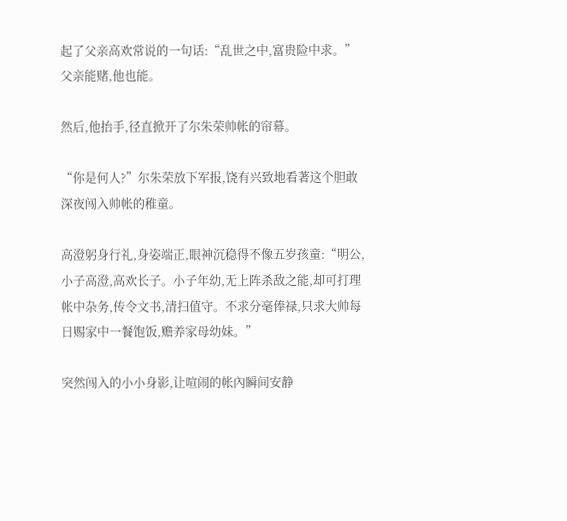起了父亲高欢常说的一句话:“乱世之中,富贵险中求。”父亲能赌,他也能。

然后,他抬手,径直掀开了尔朱荣帅帐的帘幕。

“你是何人?”尔朱荣放下军报,饶有兴致地看著这个胆敢深夜闯入帅帐的稚童。

高澄躬身行礼,身姿端正,眼神沉稳得不像五岁孩童:“明公,小子高澄,高欢长子。小子年幼,无上阵杀敌之能,却可打理帐中杂务,传令文书,清扫值守。不求分毫俸禄,只求大帅每日赐家中一餐饱饭,赡养家母幼妹。”

突然闯入的小小身影,让喧闹的帐內瞬间安静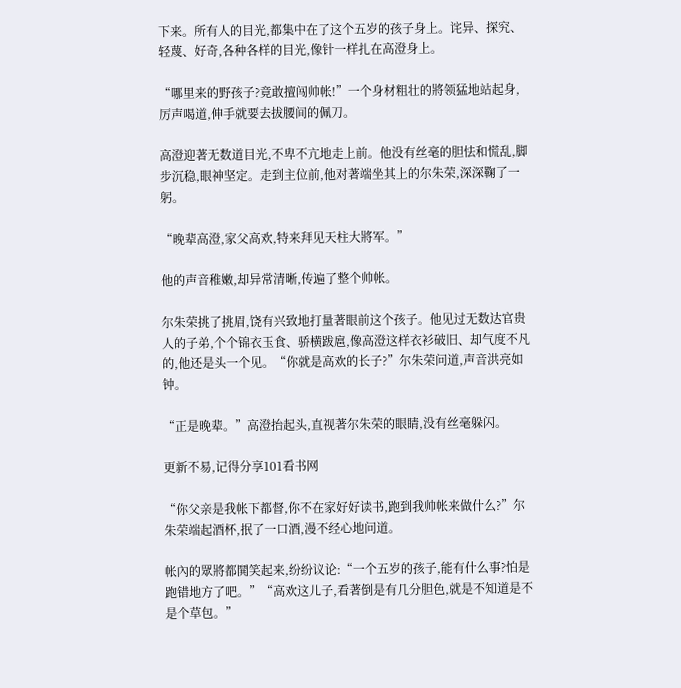下来。所有人的目光,都集中在了这个五岁的孩子身上。诧异、探究、轻蔑、好奇,各种各样的目光,像针一样扎在高澄身上。

“哪里来的野孩子?竟敢擅闯帅帐!”一个身材粗壮的將领猛地站起身,厉声喝道,伸手就要去拔腰间的佩刀。

高澄迎著无数道目光,不卑不亢地走上前。他没有丝毫的胆怯和慌乱,脚步沉稳,眼神坚定。走到主位前,他对著端坐其上的尔朱荣,深深鞠了一躬。

“晚辈高澄,家父高欢,特来拜见天柱大將军。”

他的声音稚嫩,却异常清晰,传遍了整个帅帐。

尔朱荣挑了挑眉,饶有兴致地打量著眼前这个孩子。他见过无数达官贵人的子弟,个个锦衣玉食、骄横跋扈,像高澄这样衣衫破旧、却气度不凡的,他还是头一个见。“你就是高欢的长子?”尔朱荣问道,声音洪亮如钟。

“正是晚辈。”高澄抬起头,直视著尔朱荣的眼睛,没有丝毫躲闪。

更新不易,记得分享101看书网

“你父亲是我帐下都督,你不在家好好读书,跑到我帅帐来做什么?”尔朱荣端起酒杯,抿了一口酒,漫不经心地问道。

帐內的眾將都鬨笑起来,纷纷议论:“一个五岁的孩子,能有什么事?怕是跑错地方了吧。”“高欢这儿子,看著倒是有几分胆色,就是不知道是不是个草包。”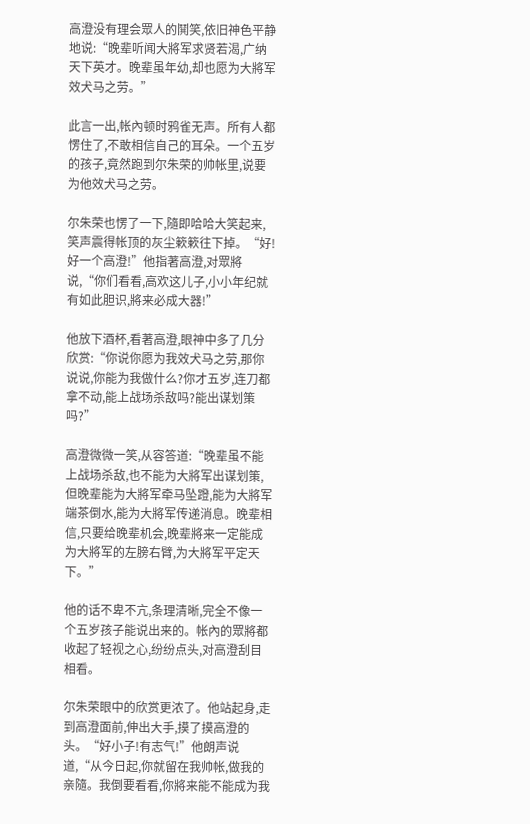高澄没有理会眾人的鬨笑,依旧神色平静地说:“晚辈听闻大將军求贤若渴,广纳天下英才。晚辈虽年幼,却也愿为大將军效犬马之劳。”

此言一出,帐內顿时鸦雀无声。所有人都愣住了,不敢相信自己的耳朵。一个五岁的孩子,竟然跑到尔朱荣的帅帐里,说要为他效犬马之劳。

尔朱荣也愣了一下,隨即哈哈大笑起来,笑声震得帐顶的灰尘簌簌往下掉。“好!好一个高澄!”他指著高澄,对眾將说,“你们看看,高欢这儿子,小小年纪就有如此胆识,將来必成大器!”

他放下酒杯,看著高澄,眼神中多了几分欣赏:“你说你愿为我效犬马之劳,那你说说,你能为我做什么?你才五岁,连刀都拿不动,能上战场杀敌吗?能出谋划策吗?”

高澄微微一笑,从容答道:“晚辈虽不能上战场杀敌,也不能为大將军出谋划策,但晚辈能为大將军牵马坠蹬,能为大將军端茶倒水,能为大將军传递消息。晚辈相信,只要给晚辈机会,晚辈將来一定能成为大將军的左膀右臂,为大將军平定天下。”

他的话不卑不亢,条理清晰,完全不像一个五岁孩子能说出来的。帐內的眾將都收起了轻视之心,纷纷点头,对高澄刮目相看。

尔朱荣眼中的欣赏更浓了。他站起身,走到高澄面前,伸出大手,摸了摸高澄的头。“好小子!有志气!”他朗声说道,“从今日起,你就留在我帅帐,做我的亲隨。我倒要看看,你將来能不能成为我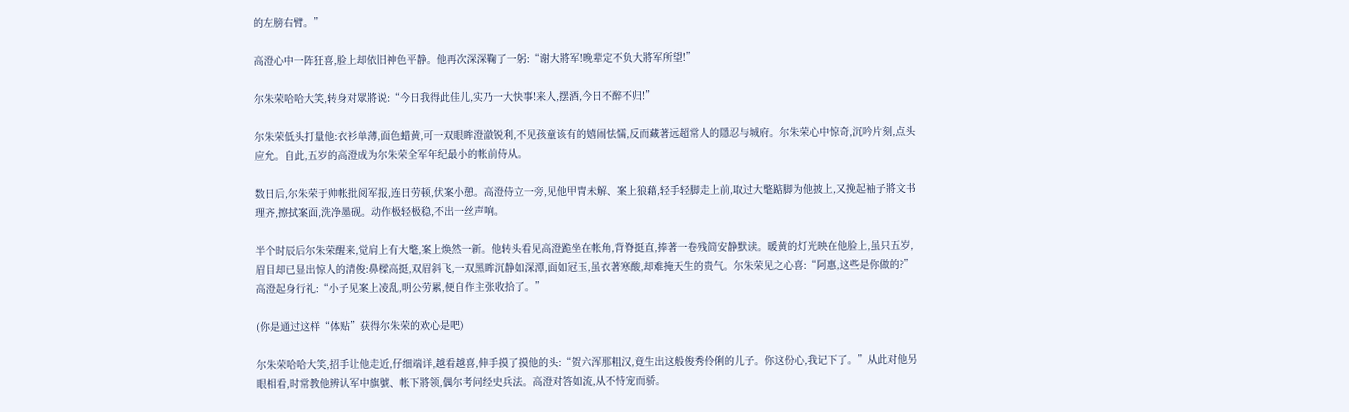的左膀右臂。”

高澄心中一阵狂喜,脸上却依旧神色平静。他再次深深鞠了一躬:“谢大將军!晚辈定不负大將军所望!”

尔朱荣哈哈大笑,转身对眾將说:“今日我得此佳儿,实乃一大快事!来人,摆酒,今日不醉不归!”

尔朱荣低头打量他:衣衫单薄,面色蜡黄,可一双眼眸澄澈锐利,不见孩童该有的嬉闹怯懦,反而藏著远超常人的隱忍与城府。尔朱荣心中惊奇,沉吟片刻,点头应允。自此,五岁的高澄成为尔朱荣全军年纪最小的帐前侍从。

数日后,尔朱荣于帅帐批阅军报,连日劳顿,伏案小憩。高澄侍立一旁,见他甲冑未解、案上狼藉,轻手轻脚走上前,取过大氅踮脚为他披上,又挽起袖子將文书理齐,擦拭案面,洗净墨砚。动作极轻极稳,不出一丝声响。

半个时辰后尔朱荣醒来,觉肩上有大氅,案上焕然一新。他转头看见高澄跪坐在帐角,背脊挺直,捧著一卷残简安静默读。暖黄的灯光映在他脸上,虽只五岁,眉目却已显出惊人的清俊:鼻樑高挺,双眉斜飞,一双黑眸沉静如深潭,面如冠玉,虽衣著寒酸,却难掩天生的贵气。尔朱荣见之心喜:“阿惠,这些是你做的?”高澄起身行礼:“小子见案上凌乱,明公劳累,便自作主张收拾了。”

(你是通过这样“体贴”获得尔朱荣的欢心是吧)

尔朱荣哈哈大笑,招手让他走近,仔细端详,越看越喜,伸手摸了摸他的头:“贺六浑那粗汉,竟生出这般俊秀伶俐的儿子。你这份心,我记下了。”从此对他另眼相看,时常教他辨认军中旗號、帐下將领,偶尔考问经史兵法。高澄对答如流,从不恃宠而骄。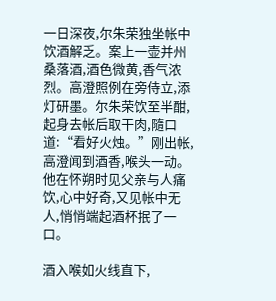一日深夜,尔朱荣独坐帐中饮酒解乏。案上一壶并州桑落酒,酒色微黄,香气浓烈。高澄照例在旁侍立,添灯研墨。尔朱荣饮至半酣,起身去帐后取干肉,隨口道:“看好火烛。”刚出帐,高澄闻到酒香,喉头一动。他在怀朔时见父亲与人痛饮,心中好奇,又见帐中无人,悄悄端起酒杯抿了一口。

酒入喉如火线直下,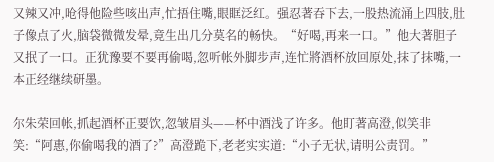又辣又冲,呛得他险些咳出声,忙捂住嘴,眼眶泛红。强忍著吞下去,一股热流涌上四肢,肚子像点了火,脑袋微微发晕,竟生出几分莫名的畅快。“好喝,再来一口。”他大著胆子又抿了一口。正犹豫要不要再偷喝,忽听帐外脚步声,连忙將酒杯放回原处,抹了抹嘴,一本正经继续研墨。

尔朱荣回帐,抓起酒杯正要饮,忽皱眉头——杯中酒浅了许多。他盯著高澄,似笑非笑:“阿惠,你偷喝我的酒了?”高澄跪下,老老实实道:“小子无状,请明公责罚。”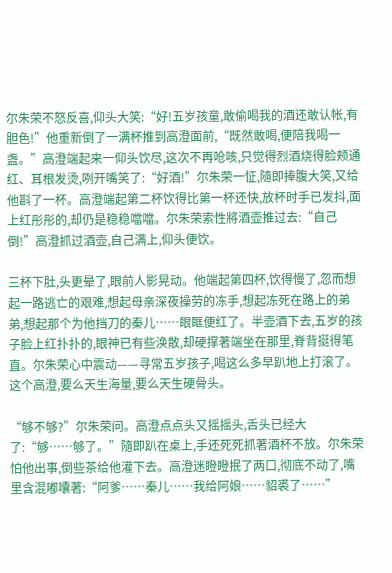尔朱荣不怒反喜,仰头大笑:“好!五岁孩童,敢偷喝我的酒还敢认帐,有胆色!”他重新倒了一满杯推到高澄面前,“既然敢喝,便陪我喝一盏。”高澄端起来一仰头饮尽,这次不再呛咳,只觉得烈酒烧得脸颊通红、耳根发烫,咧开嘴笑了:“好酒!”尔朱荣一怔,隨即捧腹大笑,又给他斟了一杯。高澄端起第二杯饮得比第一杯还快,放杯时手已发抖,面上红彤彤的,却仍是稳稳噹噹。尔朱荣索性將酒壶推过去:“自己倒!”高澄抓过酒壶,自己满上,仰头便饮。

三杯下肚,头更晕了,眼前人影晃动。他端起第四杯,饮得慢了,忽而想起一路逃亡的艰难,想起母亲深夜操劳的冻手,想起冻死在路上的弟弟,想起那个为他挡刀的秦儿……眼眶便红了。半壶酒下去,五岁的孩子脸上红扑扑的,眼神已有些涣散,却硬撑著端坐在那里,脊背挺得笔直。尔朱荣心中震动——寻常五岁孩子,喝这么多早趴地上打滚了。这个高澄,要么天生海量,要么天生硬骨头。

“够不够?”尔朱荣问。高澄点点头又摇摇头,舌头已经大了:“够……够了。”隨即趴在桌上,手还死死抓著酒杯不放。尔朱荣怕他出事,倒些茶给他灌下去。高澄迷瞪瞪抿了两口,彻底不动了,嘴里含混嘟囔著:“阿爹……秦儿……我给阿娘……貂裘了……”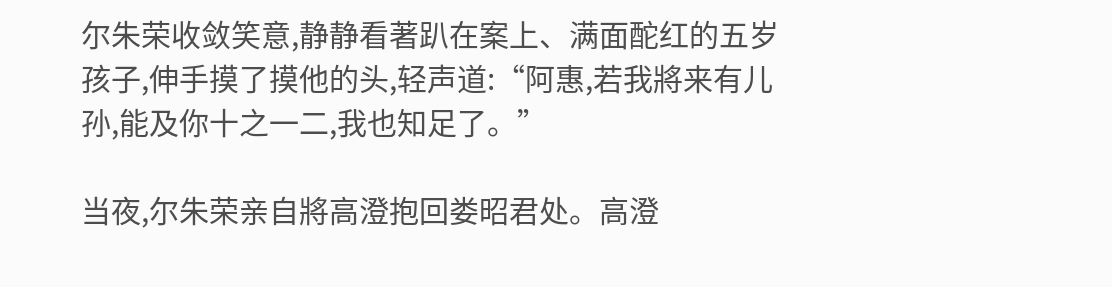尔朱荣收敛笑意,静静看著趴在案上、满面酡红的五岁孩子,伸手摸了摸他的头,轻声道:“阿惠,若我將来有儿孙,能及你十之一二,我也知足了。”

当夜,尔朱荣亲自將高澄抱回娄昭君处。高澄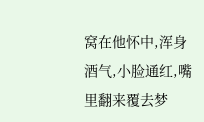窝在他怀中,浑身酒气,小脸通红,嘴里翻来覆去梦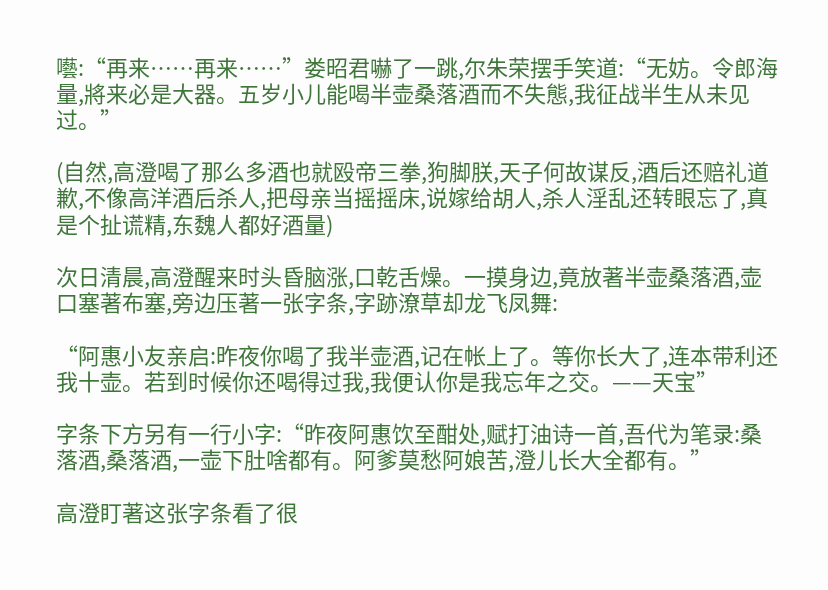囈:“再来……再来……”娄昭君嚇了一跳,尔朱荣摆手笑道:“无妨。令郎海量,將来必是大器。五岁小儿能喝半壶桑落酒而不失態,我征战半生从未见过。”

(自然,高澄喝了那么多酒也就殴帝三拳,狗脚朕,天子何故谋反,酒后还赔礼道歉,不像高洋酒后杀人,把母亲当摇摇床,说嫁给胡人,杀人淫乱还转眼忘了,真是个扯谎精,东魏人都好酒量)

次日清晨,高澄醒来时头昏脑涨,口乾舌燥。一摸身边,竟放著半壶桑落酒,壶口塞著布塞,旁边压著一张字条,字跡潦草却龙飞凤舞:

“阿惠小友亲启:昨夜你喝了我半壶酒,记在帐上了。等你长大了,连本带利还我十壶。若到时候你还喝得过我,我便认你是我忘年之交。——天宝”

字条下方另有一行小字:“昨夜阿惠饮至酣处,赋打油诗一首,吾代为笔录:桑落酒,桑落酒,一壶下肚啥都有。阿爹莫愁阿娘苦,澄儿长大全都有。”

高澄盯著这张字条看了很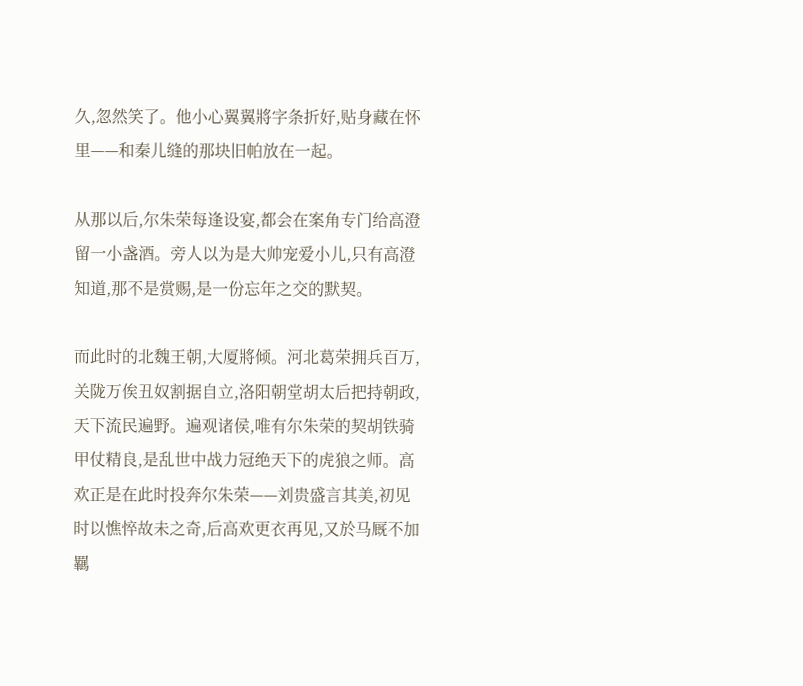久,忽然笑了。他小心翼翼將字条折好,贴身藏在怀里——和秦儿缝的那块旧帕放在一起。

从那以后,尔朱荣每逢设宴,都会在案角专门给高澄留一小盏酒。旁人以为是大帅宠爱小儿,只有高澄知道,那不是赏赐,是一份忘年之交的默契。

而此时的北魏王朝,大厦將倾。河北葛荣拥兵百万,关陇万俟丑奴割据自立,洛阳朝堂胡太后把持朝政,天下流民遍野。遍观诸侯,唯有尔朱荣的契胡铁骑甲仗精良,是乱世中战力冠绝天下的虎狼之师。高欢正是在此时投奔尔朱荣——刘贵盛言其美,初见时以憔悴故未之奇,后高欢更衣再见,又於马厩不加羈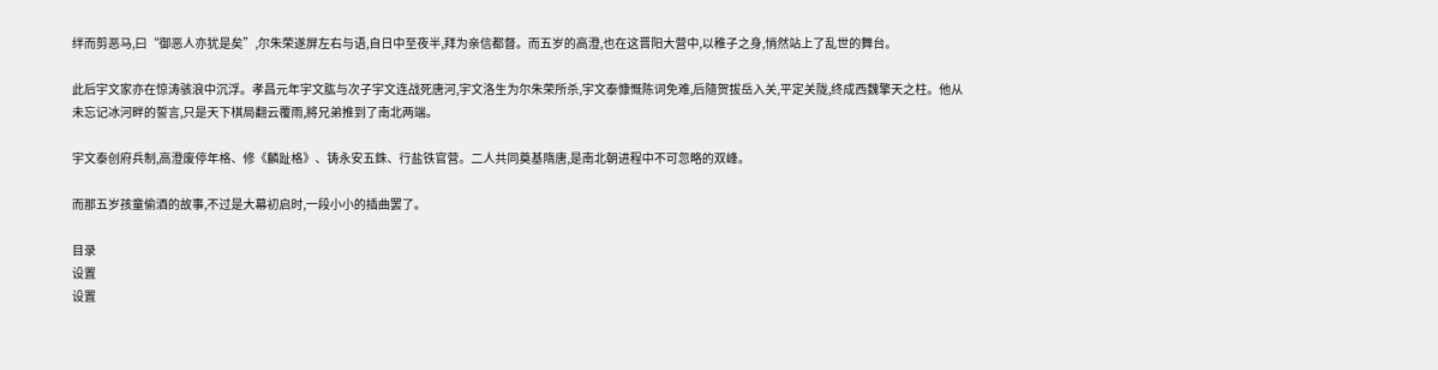绊而剪恶马,曰“御恶人亦犹是矣”,尔朱荣遂屏左右与语,自日中至夜半,拜为亲信都督。而五岁的高澄,也在这晋阳大营中,以稚子之身,悄然站上了乱世的舞台。

此后宇文家亦在惊涛骇浪中沉浮。孝昌元年宇文肱与次子宇文连战死唐河,宇文洛生为尔朱荣所杀,宇文泰慷慨陈词免难,后隨贺拔岳入关,平定关陇,终成西魏擎天之柱。他从未忘记冰河畔的誓言,只是天下棋局翻云覆雨,將兄弟推到了南北两端。

宇文泰创府兵制,高澄废停年格、修《麟趾格》、铸永安五銖、行盐铁官营。二人共同奠基隋唐,是南北朝进程中不可忽略的双峰。

而那五岁孩童偷酒的故事,不过是大幕初启时,一段小小的插曲罢了。

目录
设置
设置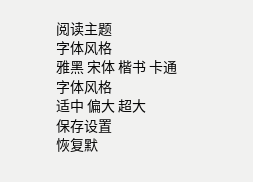阅读主题
字体风格
雅黑 宋体 楷书 卡通
字体风格
适中 偏大 超大
保存设置
恢复默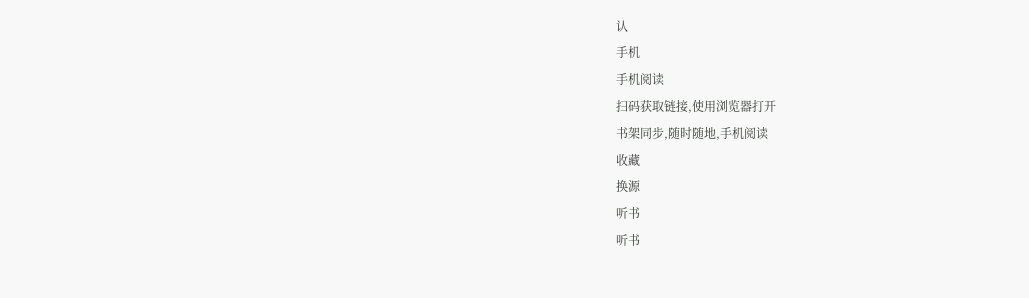认
手机
手机阅读
扫码获取链接,使用浏览器打开
书架同步,随时随地,手机阅读
收藏
换源
听书
听书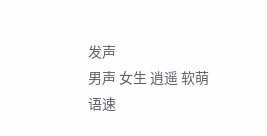发声
男声 女生 逍遥 软萌
语速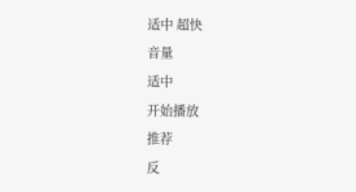适中 超快
音量
适中
开始播放
推荐
反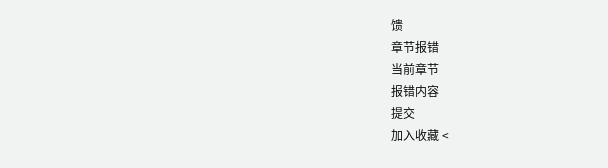馈
章节报错
当前章节
报错内容
提交
加入收藏 <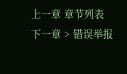上一章 章节列表 下一章 > 错误举报